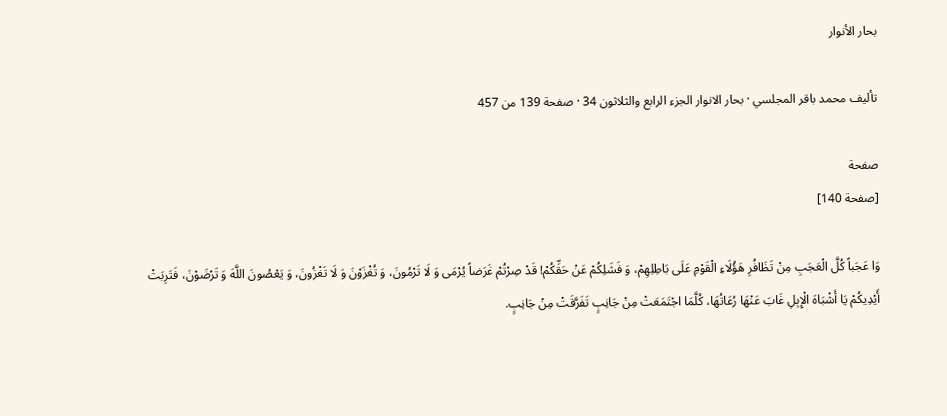بحار الأنوار

تأليف محمد باقر المجلسي · بحار الانوار الجزء الرابع والثلاثون 34 · صفحة 139 من 457

صفحة
[صفحة 140]

وَا عَجَباً كُلَّ الْعَجَبِ مِنْ تَظَافُرِ هَؤُلَاءِ الْقَوْمِ عَلَى بَاطِلِهِمْ، وَ فَشَلِكُمْ عَنْ حَقِّكُمْ! قَدْ صِرْتُمْ غَرَضاً يُرْمَى وَ لَا تَرْمُونَ، وَ تُغْزَوْنَ وَ لَا تَغْزُونَ، وَ يَعْصُونَ اللَّهَ وَ تَرْضَوْنَ، فَتَرِبَتْ أَيْدِيكُمْ يَا أَشْبَاهَ الْإِبِلِ غَابَ عَنْهَا رُعَاتُهَا، كُلَّمَا اجْتَمَعَتْ مِنْ جَانِبٍ تَفَرَّقَتْ مِنْ جَانِبٍ.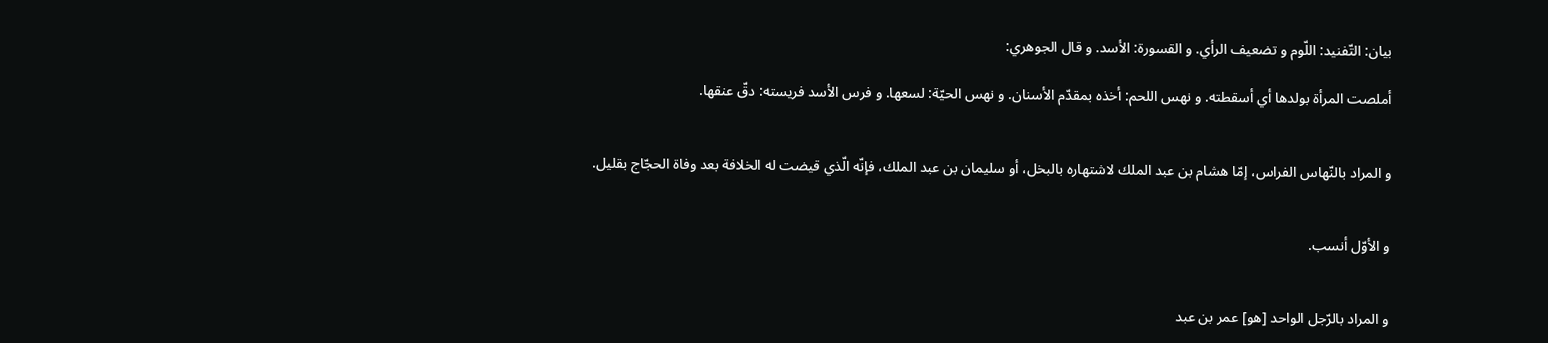بيان: التّفنيد: اللّوم و تضعيف الرأي. و القسورة: الأسد. و قال الجوهري:

أملصت المرأة بولدها أي أسقطته. و نهس اللحم: أخذه بمقدّم الأسنان. و نهس الحيّة: لسعها. و فرس الأسد فريسته: دقّ عنقها.


و المراد بالنّهاس الفراس، إمّا هشام بن عبد الملك لاشتهاره بالبخل، أو سليمان بن عبد الملك، فإنّه الّذي قيضت له الخلافة بعد وفاة الحجّاج بقليل.


و الأوّل أنسب.


و المراد بالرّجل الواحد [هو] عمر بن عبد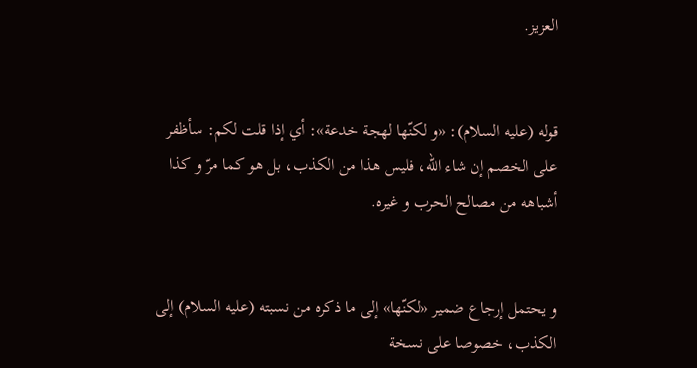العزيز.


قوله (عليه السلام): «و لكنّها لهجة خدعة»: أي إذا قلت لكم: سأظفر على الخصم إن شاء اللّه، فليس هذا من الكذب، بل هو كما مرّ و كذا أشباهه من مصالح الحرب و غيره.


و يحتمل إرجاع ضمير «لكنّها» إلى ما ذكره من نسبته (عليه السلام) إلى الكذب، خصوصا على نسخة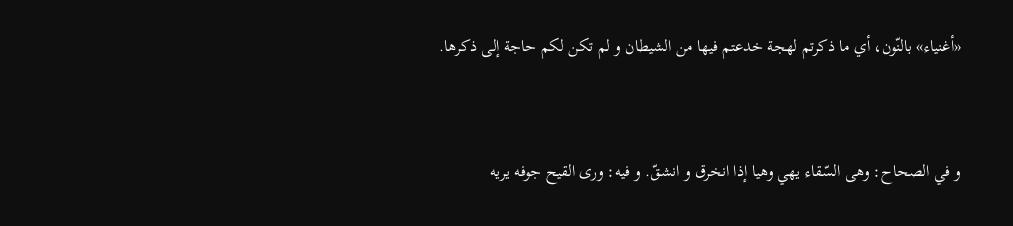«أغنياء» بالنّون، أي ما ذكرتم لهجة خدعتم فيها من الشيطان و لم تكن لكم حاجة إلى ذكرها.


و في الصحاح: وهى السّقاء يهي وهيا إذا انخرق و انشقّ. و فيه: ورى القيح جوفه يريه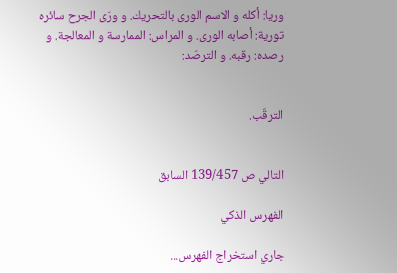وريا: أكله و الاسم الورى بالتحريك. و ورّى الجرح سائره تورية: أصابه الورى. و المراس: الممارسة و المعالجة. و رصده: رقبه. و الترصّد:


الترقّب.


التالي ص 139/457 السابق

الفهرس الذكي

جاري استخراج الفهرس...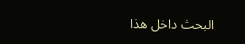البحث داخل هذا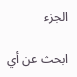الجزء

ابحث عن أي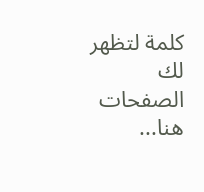كلمة لتظهر لك الصفحات هنا...